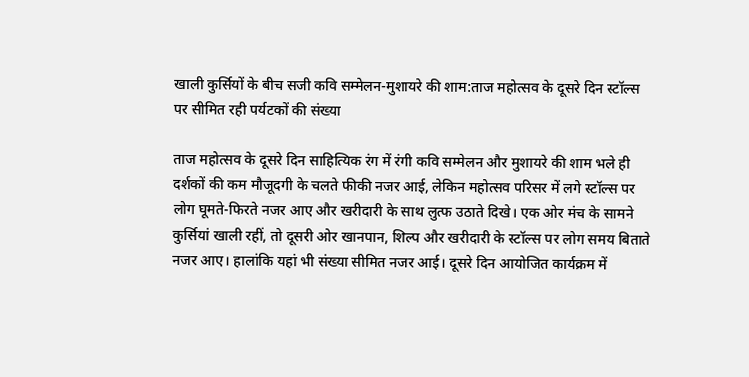खाली कुर्सियों के बीच सजी कवि सम्मेलन-मुशायरे की शाम:ताज महोत्सव के दूसरे दिन स्टॉल्स पर सीमित रही पर्यटकों की संख्या

ताज महोत्सव के दूसरे दिन साहित्यिक रंग में रंगी कवि सम्मेलन और मुशायरे की शाम भले ही दर्शकों की कम मौजूदगी के चलते फीकी नजर आई, लेकिन महोत्सव परिसर में लगे स्टॉल्स पर लोग घूमते-फिरते नजर आए और खरीदारी के साथ लुत्फ उठाते दिखे। एक ओर मंच के सामने कुर्सियां खाली रहीं, तो दूसरी ओर खानपान, शिल्प और खरीदारी के स्टॉल्स पर लोग समय बिताते नजर आए। हालांकि यहां भी संख्या सीमित नजर आई। दूसरे दिन आयोजित कार्यक्रम में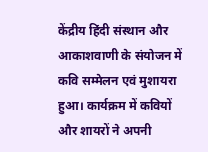केंद्रीय हिंदी संस्थान और आकाशवाणी के संयोजन में कवि सम्मेलन एवं मुशायरा हुआ। कार्यक्रम में कवियों और शायरों ने अपनी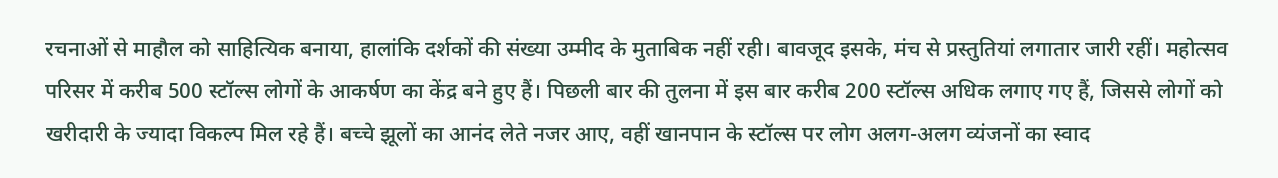रचनाओं से माहौल को साहित्यिक बनाया, हालांकि दर्शकों की संख्या उम्मीद के मुताबिक नहीं रही। बावजूद इसके, मंच से प्रस्तुतियां लगातार जारी रहीं। महोत्सव परिसर में करीब 500 स्टॉल्स लोगों के आकर्षण का केंद्र बने हुए हैं। पिछली बार की तुलना में इस बार करीब 200 स्टॉल्स अधिक लगाए गए हैं, जिससे लोगों को खरीदारी के ज्यादा विकल्प मिल रहे हैं। बच्चे झूलों का आनंद लेते नजर आए, वहीं खानपान के स्टॉल्स पर लोग अलग-अलग व्यंजनों का स्वाद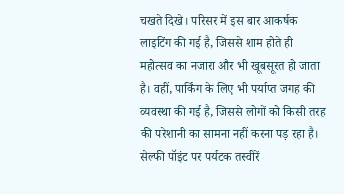चखते दिखे। परिसर में इस बार आकर्षक लाइटिंग की गई है, जिससे शाम होते ही महोत्सव का नजारा और भी खूबसूरत हो जाता है। वहीं, पार्किंग के लिए भी पर्याप्त जगह की व्यवस्था की गई है, जिससे लोगों को किसी तरह की परेशानी का सामना नहीं करना पड़ रहा है। सेल्फी पॉइंट पर पर्यटक तस्वीरें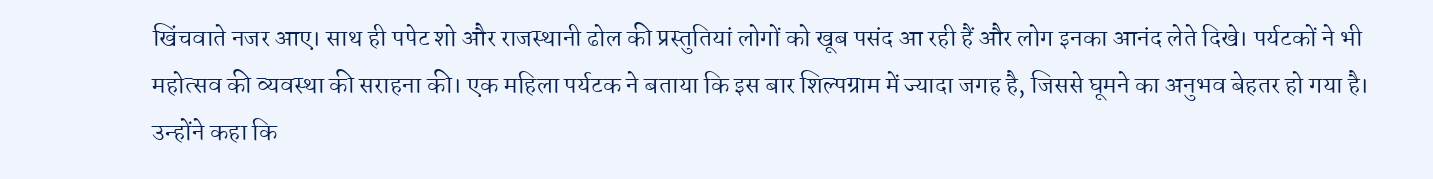खिंचवाते नजर आए। साथ ही पपेट शो और राजस्थानी ढोल की प्रस्तुतियां लोगों को खूब पसंद आ रही हैं और लोग इनका आनंद लेते दिखे। पर्यटकों ने भी महोत्सव की व्यवस्था की सराहना की। एक महिला पर्यटक ने बताया कि इस बार शिल्पग्राम में ज्यादा जगह है, जिससे घूमने का अनुभव बेहतर हो गया है। उन्होंने कहा कि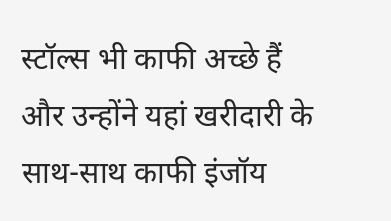स्टॉल्स भी काफी अच्छे हैं और उन्होंने यहां खरीदारी के साथ-साथ काफी इंजॉय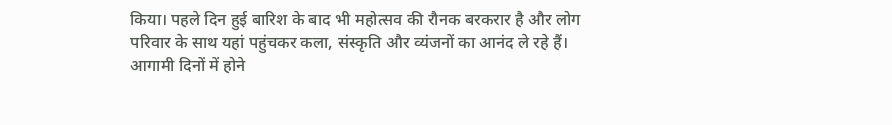किया। पहले दिन हुई बारिश के बाद भी महोत्सव की रौनक बरकरार है और लोग परिवार के साथ यहां पहुंचकर कला, संस्कृति और व्यंजनों का आनंद ले रहे हैं। आगामी दिनों में होने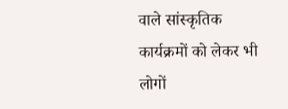वाले सांस्कृतिक कार्यक्रमों को लेकर भी लोगों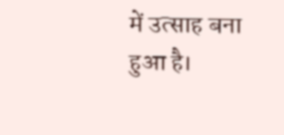में उत्साह बना हुआ है।